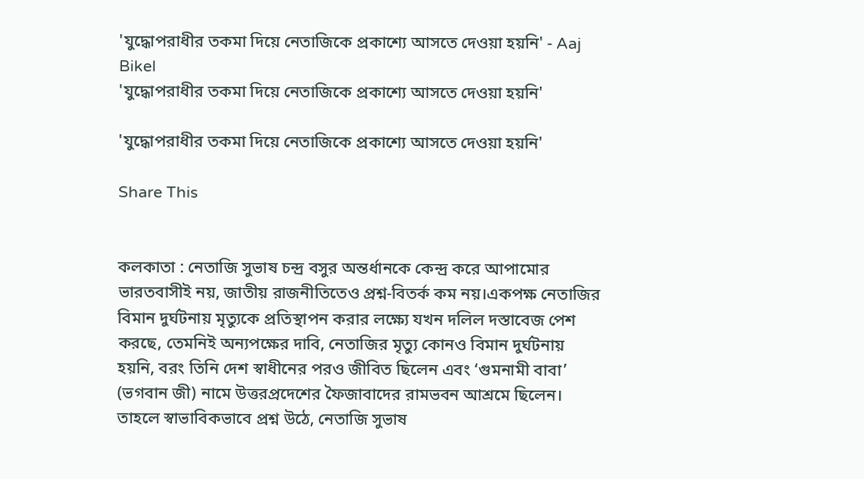'যুদ্ধোপরাধীর তকমা দিয়ে নেতাজিকে প্রকাশ্যে আসতে দেওয়া হয়নি' - Aaj Bikel
'যুদ্ধোপরাধীর তকমা দিয়ে নেতাজিকে প্রকাশ্যে আসতে দেওয়া হয়নি'

'যুদ্ধোপরাধীর তকমা দিয়ে নেতাজিকে প্রকাশ্যে আসতে দেওয়া হয়নি'

Share This


কলকাতা : নেতাজি সুভাষ চন্দ্র বসুর অন্তর্ধানকে কেন্দ্র করে আপামোর ভারতবাসীই নয়, জাতীয় রাজনীতিতেও প্রশ্ন-বিতর্ক কম নয়।একপক্ষ নেতাজির বিমান দুর্ঘটনায় মৃত্যুকে প্রতিস্থাপন করার লক্ষ্যে যখন দলিল দস্তাবেজ পেশ করছে, তেমনিই অন্যপক্ষের দাবি, নেতাজির মৃত্যু কোনও বিমান দুর্ঘটনায় হয়নি, বরং তিনি দেশ স্বাধীনের পরও জীবিত ছিলেন এবং ‘গুমনামী বাবা’ (ভগবান জী) নামে উত্তরপ্রদেশের ফৈজাবাদের রামভবন আশ্রমে ছিলেন। তাহলে স্বাভাবিকভাবে প্রশ্ন উঠে, নেতাজি সুভাষ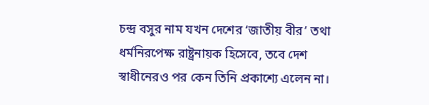চন্দ্র বসুর নাম যখন দেশের ‘জাতীয় বীর’ তথা ধর্মনিরপেক্ষ রাষ্ট্রনায়ক হিসেবে, তবে দেশ স্বাধীনেরও পর কেন তিনি প্রকাশ্যে এলেন না।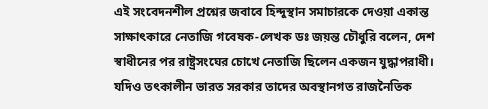এই সংবেদনশীল প্রশ্নের জবাবে হিন্দুস্থান সমাচারকে দেওয়া একান্ত সাক্ষাৎকারে নেতাজি গবেষক-লেখক ডঃ জয়ন্ত চৌধুরি বলেন, দেশ স্বাধীনের পর রাষ্ট্রসংঘের চোখে নেতাজি ছিলেন একজন যুদ্ধাপরাধী। যদিও তৎকালীন ভারত সরকার তাদের অবস্থানগত রাজনৈতিক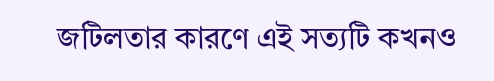জটিলতার কারণে এই সত্যটি কখনও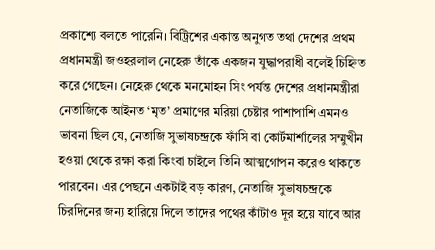প্রকাশ্যে বলতে পারেনি। বিট্রিশের একান্ত অনুগত তথা দেশের প্রথম প্রধানমন্ত্রী জওহরলাল নেহেরু তাঁকে একজন যুদ্ধাপরাধী বলেই চিহ্নিত করে গেছেন। নেহেরু থেকে মনমোহন সিং পর্যন্ত দেশের প্রধানমন্ত্রীরা নেতাজিকে আইনত ‘মৃত’ প্রমাণের মরিয়া চেষ্টার পাশাপাশি এমনও ভাবনা ছিল যে, নেতাজি সুভাষচন্দ্রকে ফাঁসি বা কোর্টমার্শালের সম্মুখীন হওয়া থেকে রক্ষা করা কিংবা চাইলে তিনি আত্মগোপন করেও থাকতে পারবেন। এর পেছনে একটাই বড় কারণ, নেতাজি সুভাষচন্দ্রকে চিরদিনের জন্য হারিয়ে দিলে তাদের পথের কাঁটাও দূর হয়ে যাবে আর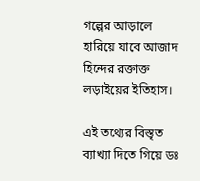গল্পের আড়ালে হারিয়ে যাবে আজাদ হিন্দের রক্তাক্ত লড়াইয়ের ইতিহাস।

এই তথ্যের বিস্তৃত ব্যাখ্যা দিতে গিয়ে ডঃ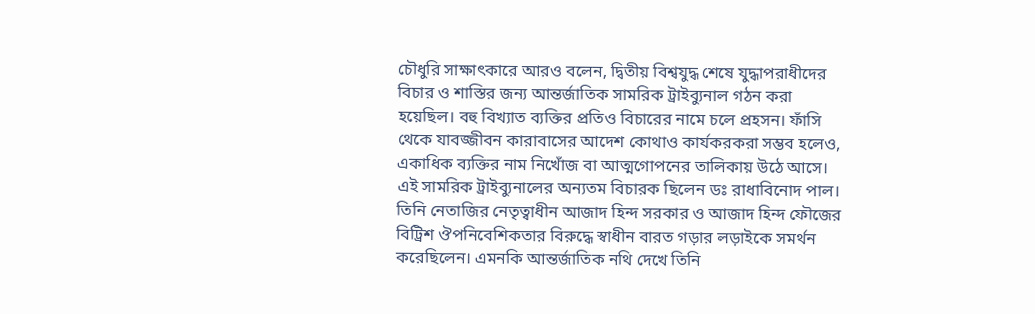চৌধুরি সাক্ষাৎকারে আরও বলেন, দ্বিতীয় বিশ্বযুদ্ধ শেষে যুদ্ধাপরাধীদের বিচার ও শাস্তির জন্য আন্তর্জাতিক সামরিক ট্রাইব্যুনাল গঠন করা হয়েছিল। বহু বিখ্যাত ব্যক্তির প্রতিও বিচারের নামে চলে প্রহসন। ফাঁসি থেকে যাবজ্জীবন কারাবাসের আদেশ কোথাও কার্যকরকরা সম্ভব হলেও, একাধিক ব্যক্তির নাম নিখোঁজ বা আত্মগোপনের তালিকায় উঠে আসে। এই সামরিক ট্রাইব্যুনালের অন্যতম বিচারক ছিলেন ডঃ রাধাবিনোদ পাল। তিনি নেতাজির নেতৃত্বাধীন আজাদ হিন্দ সরকার ও আজাদ হিন্দ ফৌজের বিট্রিশ ঔপনিবেশিকতার বিরুদ্ধে স্বাধীন বারত গড়ার লড়াইকে সমর্থন করেছিলেন। এমনকি আন্তর্জাতিক নথি দেখে তিনি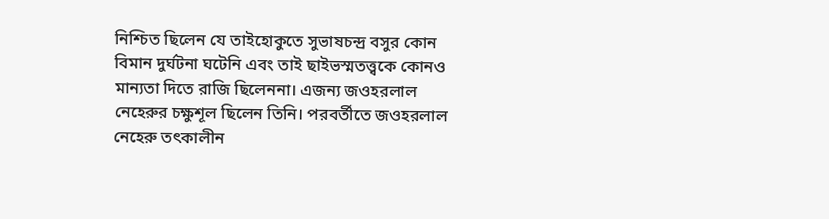নিশ্চিত ছিলেন যে তাইহোকুতে সুভাষচন্দ্র বসুর কোন বিমান দুর্ঘটনা ঘটেনি এবং তাই ছাইভস্মতত্ত্বকে কোনও মান্যতা দিতে রাজি ছিলেননা। এজন্য জওহরলাল নেহেরুর চক্ষুশূল ছিলেন তিনি। পরবর্তীতে জওহরলাল নেহেরু তৎকালীন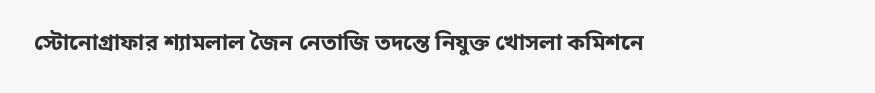স্টোনোগ্রাফার শ্যামলাল জৈন নেতাজি তদন্তে নিযুক্ত খোসলা কমিশনে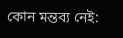কোন মন্তব্য নেই: